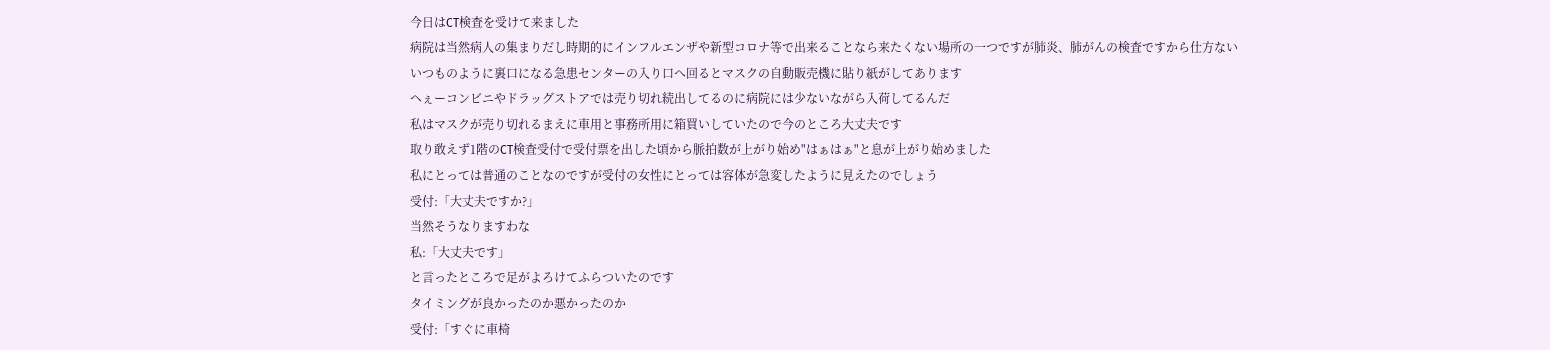今日はCT検査を受けて来ました
病院は当然病人の集まりだし時期的にインフルエンザや新型コロナ等で出来ることなら来たくない場所の一つですが肺炎、肺がんの検査ですから仕方ない
いつものように裏口になる急患センターの入り口へ回るとマスクの自動販売機に貼り紙がしてあります
ヘぇーコンビニやドラッグストアでは売り切れ続出してるのに病院には少ないながら入荷してるんだ
私はマスクが売り切れるまえに車用と事務所用に箱買いしていたので今のところ大丈夫です
取り敢えず1階のCT検査受付で受付票を出した頃から脈拍数が上がり始め"はぁはぁ"と息が上がり始めました
私にとっては普通のことなのですが受付の女性にとっては容体が急変したように見えたのでしょう
受付:「大丈夫ですか?」
当然そうなりますわな
私:「大丈夫です」
と言ったところで足がよろけてふらついたのです
タイミングが良かったのか悪かったのか
受付:「すぐに車椅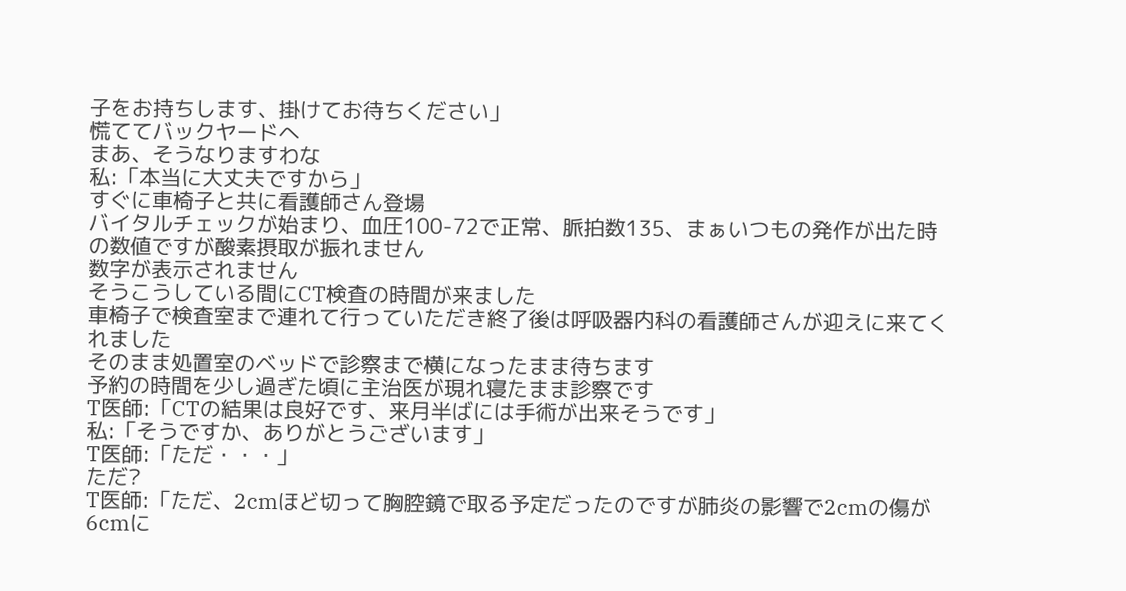子をお持ちします、掛けてお待ちください」
慌ててバックヤードへ
まあ、そうなりますわな
私:「本当に大丈夫ですから」
すぐに車椅子と共に看護師さん登場
バイタルチェックが始まり、血圧100-72で正常、脈拍数135、まぁいつもの発作が出た時の数値ですが酸素摂取が振れません
数字が表示されません
そうこうしている間にCT検査の時間が来ました
車椅子で検査室まで連れて行っていただき終了後は呼吸器内科の看護師さんが迎えに来てくれました
そのまま処置室のベッドで診察まで横になったまま待ちます
予約の時間を少し過ぎた頃に主治医が現れ寝たまま診察です
T医師:「CTの結果は良好です、来月半ばには手術が出来そうです」
私:「そうですか、ありがとうございます」
T医師:「ただ・・・」
ただ?
T医師:「ただ、2cmほど切って胸腔鏡で取る予定だったのですが肺炎の影響で2cmの傷が6cmに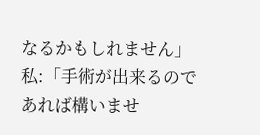なるかもしれません」
私:「手術が出来るのであれば構いませ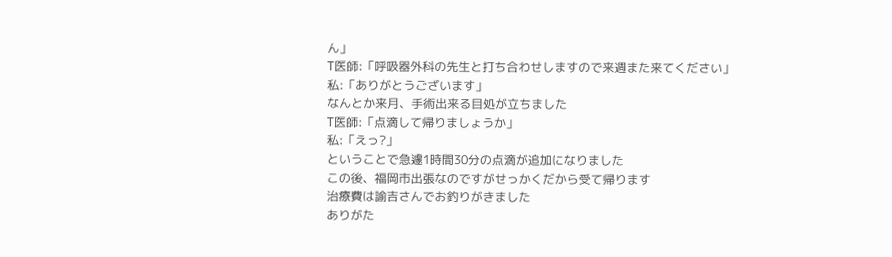ん」
T医師:「呼吸器外科の先生と打ち合わせしますので来週また来てください」
私:「ありがとうございます」
なんとか来月、手術出来る目処が立ちました
T医師:「点滴して帰りましょうか」
私:「えっ?」
ということで急遽1時間30分の点滴が追加になりました
この後、福岡市出張なのですがせっかくだから受て帰ります
治療費は諭吉さんでお釣りがきました
ありがた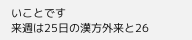いことです
来週は25日の漢方外来と26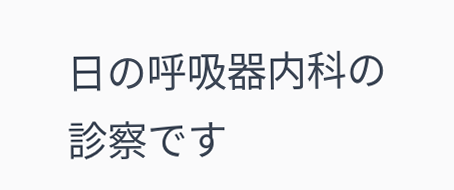日の呼吸器内科の診察です